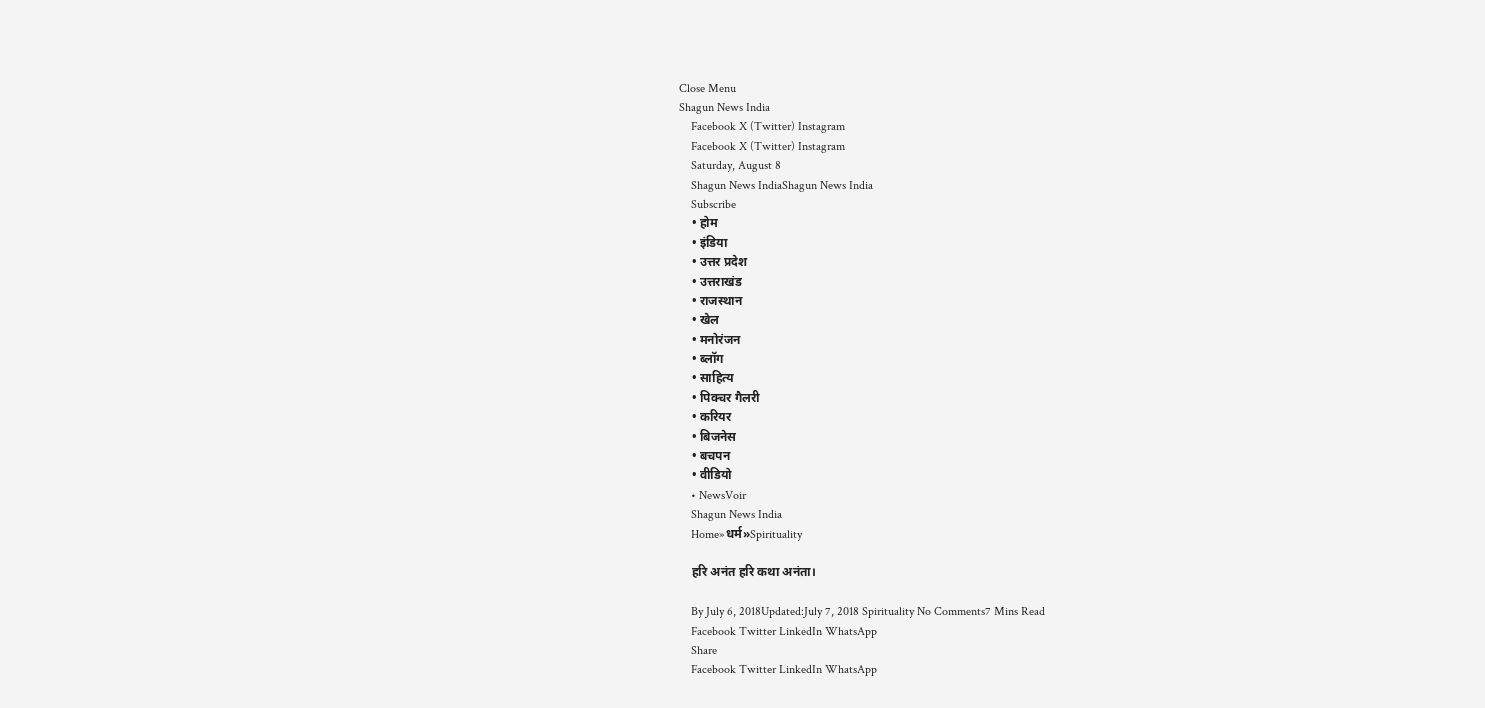Close Menu
Shagun News India
    Facebook X (Twitter) Instagram
    Facebook X (Twitter) Instagram
    Saturday, August 8
    Shagun News IndiaShagun News India
    Subscribe
    • होम
    • इंडिया
    • उत्तर प्रदेश
    • उत्तराखंड
    • राजस्थान
    • खेल
    • मनोरंजन
    • ब्लॉग
    • साहित्य
    • पिक्चर गैलरी
    • करियर
    • बिजनेस
    • बचपन
    • वीडियो
    • NewsVoir
    Shagun News India
    Home»धर्म»Spirituality

    हरि अनंत हरि कथा अनंता।

    By July 6, 2018Updated:July 7, 2018 Spirituality No Comments7 Mins Read
    Facebook Twitter LinkedIn WhatsApp
    Share
    Facebook Twitter LinkedIn WhatsApp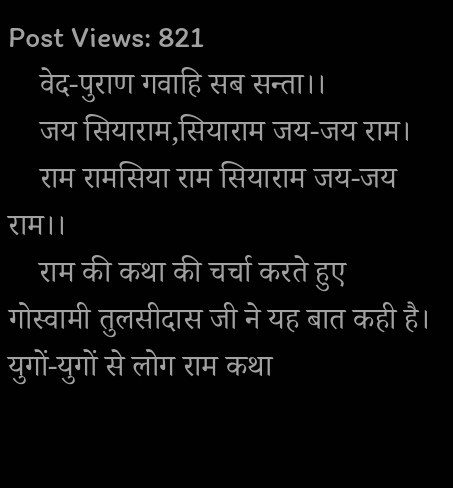Post Views: 821
    वेद-पुराण गवाहि सब सन्ता।।
    जय सियाराम,सियाराम जय-जय राम।
    राम रामसिया राम सियाराम जय-जय राम।।
    राम की कथा की चर्चा करते हुए गोस्वामी तुलसीदास जी ने यह बात कही है। युगों-युगों से लोग राम कथा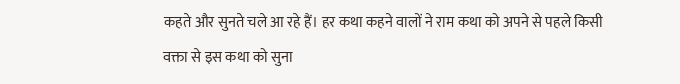कहते और सुनते चले आ रहे हैं। हर कथा कहने वालों ने राम कथा को अपने से पहले किसी वक्ता से इस कथा को सुना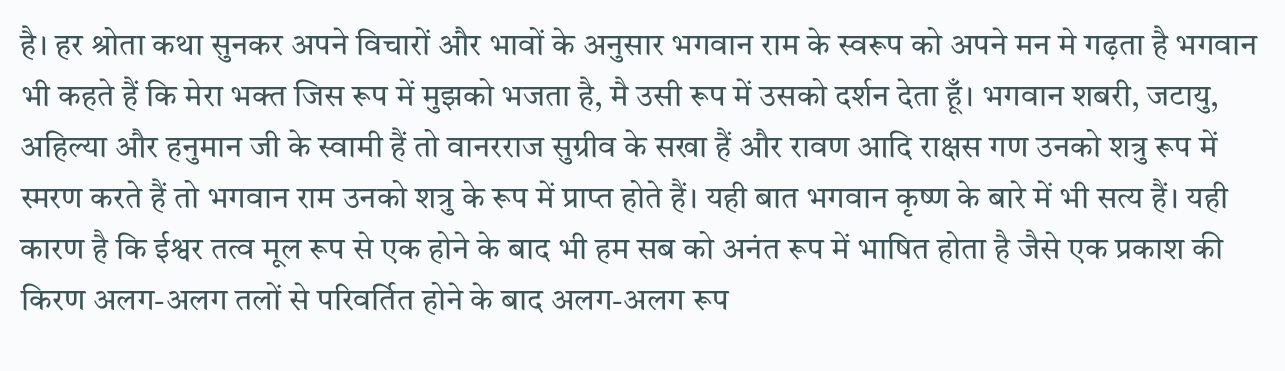है। हर श्रोता कथा सुनकर अपने विचारों और भावों के अनुसार भगवान राम के स्वरूप को अपने मन मे गढ़ता है भगवान भी कहते हैं कि मेरा भक्त जिस रूप में मुझको भजता है, मै उसी रूप में उसको दर्शन देता हूँ। भगवान शबरी, जटायु, अहिल्या और हनुमान जी के स्वामी हैं तो वानरराज सुग्रीव के सखा हैं और रावण आदि राक्षस गण उनको शत्रु रूप में स्मरण करते हैं तो भगवान राम उनको शत्रु के रूप में प्राप्त होते हैं। यही बात भगवान कृष्ण के बारे में भी सत्य हैं। यही कारण है कि ईश्वर तत्व मूल रूप से एक होने के बाद भी हम सब को अनंत रूप में भाषित होता है जैसे एक प्रकाश की किरण अलग-अलग तलों से परिवर्तित होने के बाद अलग-अलग रूप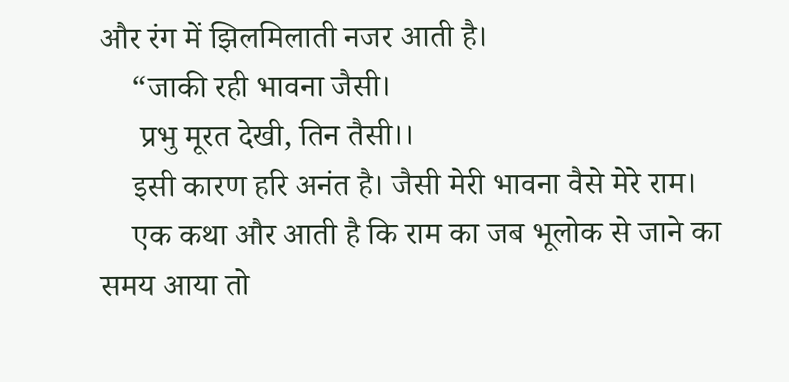और रंग में झिलमिलाती नजर आती है।
    “जाकी रही भावना जैसी।
     प्रभु मूरत देखी, तिन तैसी।।
    इसी कारण हरि अनंत है। जैसी मेरी भावना वैसे मेरे राम।
    एक कथा और आती है कि राम का जब भूलोक से जाने का समय आया तो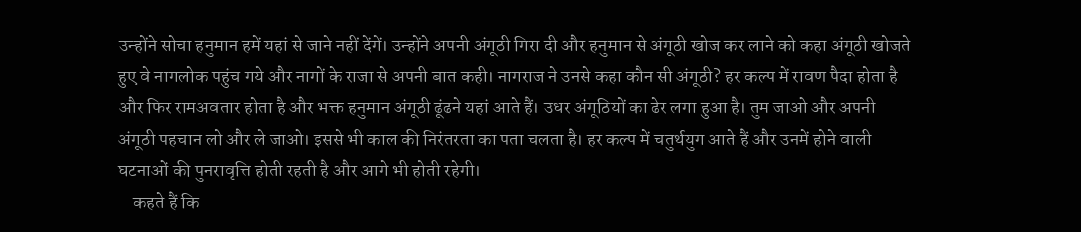उन्होंने सोचा हनुमान हमें यहां से जाने नहीं देंगें। उन्होंने अपनी अंगूठी गिरा दी और हनुमान से अंगूठी खोज कर लाने को कहा अंगूठी खोजते हुए वे नागलोक पहुंच गये और नागों के राजा से अपनी बात कही। नागराज ने उनसे कहा कौन सी अंगूठी? हर कल्प में रावण पैदा होता है और फिर रामअवतार होता है और भक्त हनुमान अंगूठी ढूंढने यहां आते हैं। उधर अंगूठियों का ढेर लगा हुआ है। तुम जाओ और अपनी अंगूठी पहचान लो और ले जाओ। इससे भी काल की निरंतरता का पता चलता है। हर कल्प में चतुर्थयुग आते हैं और उनमें होने वाली घटनाओं की पुनरावृत्ति होती रहती है और आगे भी होती रहेगी।
    कहते हैं कि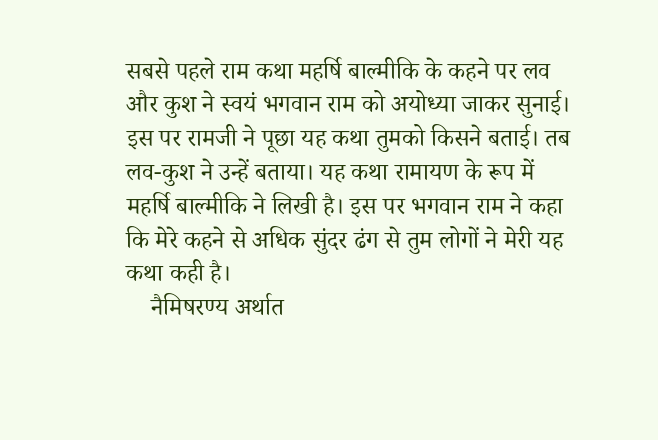सबसे पहले राम कथा महर्षि बाल्मीकि के कहने पर लव और कुश ने स्वयं भगवान राम को अयोध्या जाकर सुनाई। इस पर रामजी ने पूछा यह कथा तुमको किसने बताई। तब लव-कुश ने उन्हें बताया। यह कथा रामायण के रूप में महर्षि बाल्मीकि ने लिखी है। इस पर भगवान राम ने कहा कि मेरे कहने से अधिक सुंदर ढंग से तुम लोगों ने मेरी यह कथा कही है।
    नैमिषरण्य अर्थात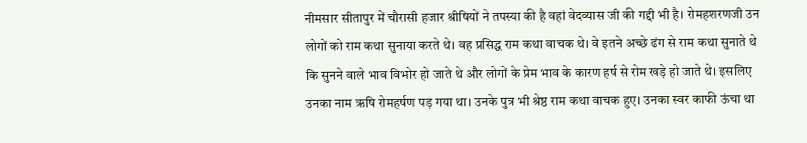नीमसार सीतापुर में चौरासी हजार श्रीषियों ने तपस्या की है वहां वेदव्यास जी की गद्दी भी है। रोमहशरणजी उन लोगों को राम कथा सुनाया करते थे। वह प्रसिद्ध राम कथा वाचक थे। वे इतने अच्छे ढंग से राम कथा सुनाते थे कि सुनने वाले भाव विभोर हो जाते थे और लोगों के प्रेम भाव के कारण हर्ष से रोम खड़े हो जाते थे। इसलिए उनका नाम ऋषि रोमहर्षण पड़ गया था। उनके पुत्र भी श्रेष्ठ राम कथा वाचक हुए। उनका स्वर काफी ऊंचा था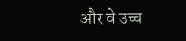और वे उच्च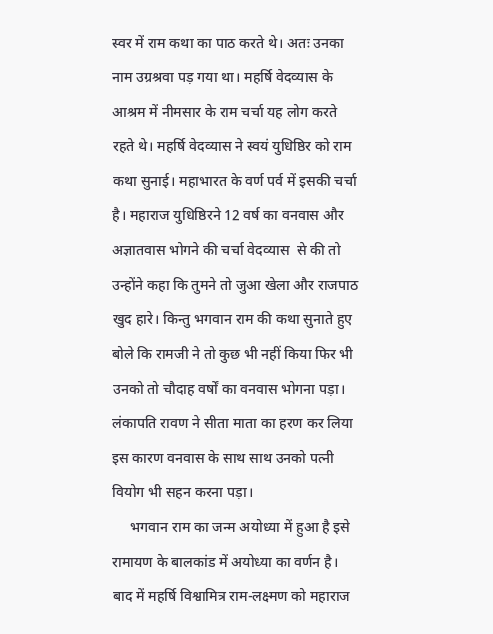स्वर में राम कथा का पाठ करते थे। अतः उनका नाम उग्रश्रवा पड़ गया था। महर्षि वेदव्यास के आश्रम में नीमसार के राम चर्चा यह लोग करते रहते थे। महर्षि वेदव्यास ने स्वयं युधिष्ठिर को राम कथा सुनाई। महाभारत के वर्ण पर्व में इसकी चर्चा है। महाराज युधिष्ठिरने 12 वर्ष का वनवास और अज्ञातवास भोगने की चर्चा वेदव्यास  से की तो उन्होंने कहा कि तुमने तो जुआ खेला और राजपाठ खुद हारे। किन्तु भगवान राम की कथा सुनाते हुए बोले कि रामजी ने तो कुछ भी नहीं किया फिर भी उनको तो चौदाह वर्षों का वनवास भोगना पड़ा। लंकापति रावण ने सीता माता का हरण कर लिया इस कारण वनवास के साथ साथ उनको पत्नी वियोग भी सहन करना पड़ा।
     भगवान राम का जन्म अयोध्या में हुआ है इसे रामायण के बालकांड में अयोध्या का वर्णन है। बाद में महर्षि विश्वामित्र राम-लक्ष्मण को महाराज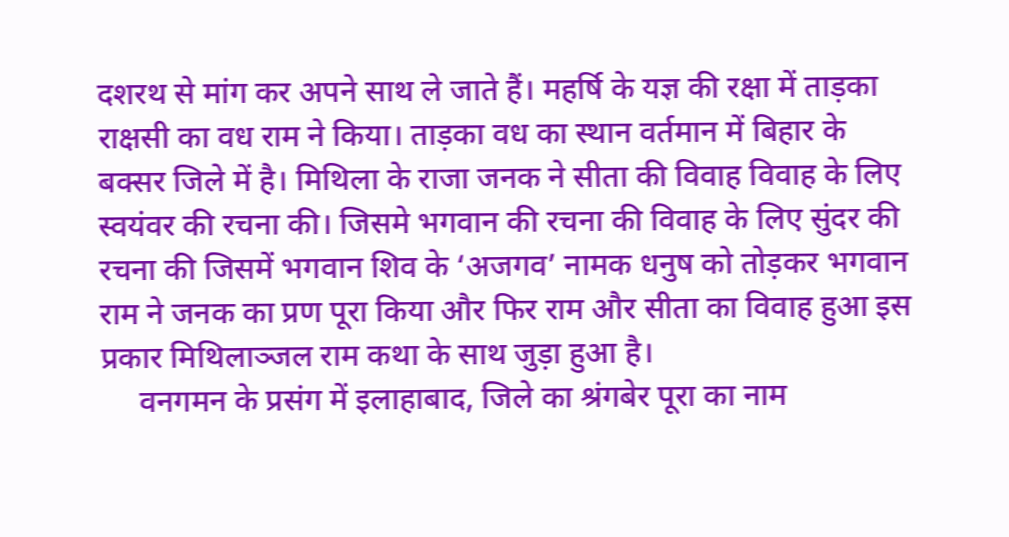दशरथ से मांग कर अपने साथ ले जाते हैं। महर्षि के यज्ञ की रक्षा में ताड़का राक्षसी का वध राम ने किया। ताड़का वध का स्थान वर्तमान में बिहार के बक्सर जिले में है। मिथिला के राजा जनक ने सीता की विवाह विवाह के लिए स्वयंवर की रचना की। जिसमे भगवान की रचना की विवाह के लिए सुंदर की रचना की जिसमें भगवान शिव के ‘अजगव’ नामक धनुष को तोड़कर भगवान राम ने जनक का प्रण पूरा किया और फिर राम और सीता का विवाह हुआ इस प्रकार मिथिलाञ्जल राम कथा के साथ जुड़ा हुआ है।
     वनगमन के प्रसंग में इलाहाबाद, जिले का श्रंगबेर पूरा का नाम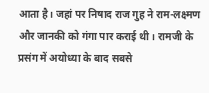आता है। जहां पर निषाद राज गुह ने राम-लक्ष्मण और जानकी को गंगा पार कराई थी। रामजी के प्रसंग में अयोध्या के बाद सबसे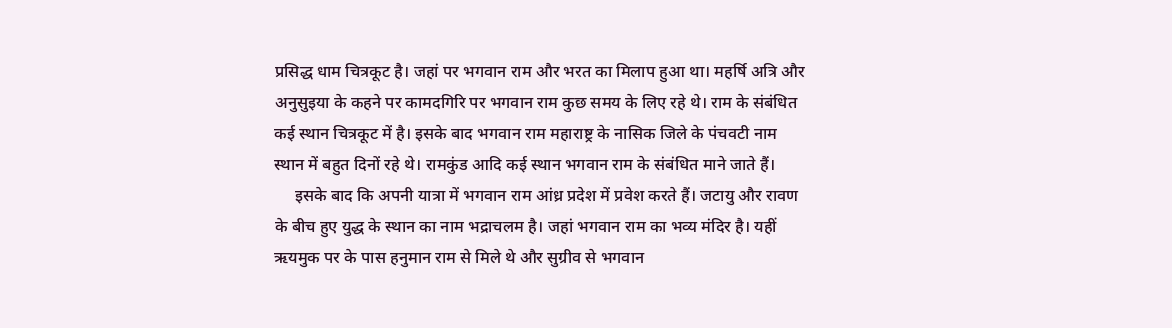प्रसिद्ध धाम चित्रकूट है। जहां पर भगवान राम और भरत का मिलाप हुआ था। महर्षि अत्रि और अनुसुइया के कहने पर कामदगिरि पर भगवान राम कुछ समय के लिए रहे थे। राम के संबंधित कई स्थान चित्रकूट में है। इसके बाद भगवान राम महाराष्ट्र के नासिक जिले के पंचवटी नाम स्थान में बहुत दिनों रहे थे। रामकुंड आदि कई स्थान भगवान राम के संबंधित माने जाते हैं।
     इसके बाद कि अपनी यात्रा में भगवान राम आंध्र प्रदेश में प्रवेश करते हैं। जटायु और रावण के बीच हुए युद्ध के स्थान का नाम भद्राचलम है। जहां भगवान राम का भव्य मंदिर है। यहीं ऋयमुक पर के पास हनुमान राम से मिले थे और सुग्रीव से भगवान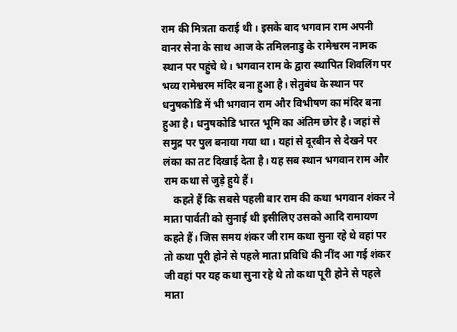राम की मित्रता कराई थी। इसके बाद भगवान राम अपनी वानर सेना के साथ आज के तमिलनाडु के रामेश्वरम नामक स्थान पर पहुंचे थे। भगवान राम के द्वारा स्थापित शिवलिंग पर भव्य रामेश्वरम मंदिर बना हुआ है। सेतुबंध के स्थान पर धनुषकोडि में भी भगवान राम और विभीषण का मंदिर बना हुआ है। धनुषकोडि भारत भूमि का अंतिम छोर है। जहां से समुद्र पर पुल बनाया गया था। यहां से दूरबीन से देखने पर लंका का तट दिखाई देता है। यह सब स्थान भगवान राम और राम कथा से जुड़े हुये हैं।
    कहते हैं कि सबसे पहली बार राम की कथा भगवान शंकर ने माता पार्वती को सुनाई थी इसीलिए उसको आदि रामायण कहते हैं। जिस समय शंकर जी राम कथा सुना रहे थे वहां पर तो कथा पूरी होने से पहले माता प्रविधि की नींद आ गई शंकर जी वहां पर यह कथा सुना रहे थे तो कथा पूरी होने से पहले माता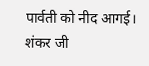पार्वती को नीद आगई। शंकर जी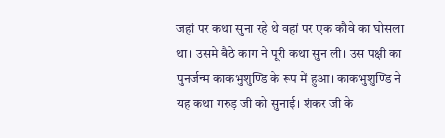जहां पर कथा सुना रहे थे वहां पर एक कौवे का घोसला था। उसमे बैठे काग ने पूरी कथा सुन ली। उस पक्षी का पुनर्जन्म काकभुशुण्डि के रूप में हुआ। काकभुशुण्डि ने यह कथा गरुड़ जी को सुनाई। शंकर जी के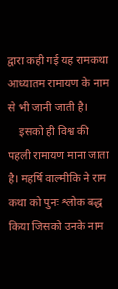द्वारा कही गई यह रामकथा आध्यातम रामायण के नाम से भी जानी जाती है।
    इसको ही विश्व की पहली रामायण माना जाता है। महर्षि वाल्मीकि ने राम कथा को पुनः श्लोक बद्ध किया जिसको उनके नाम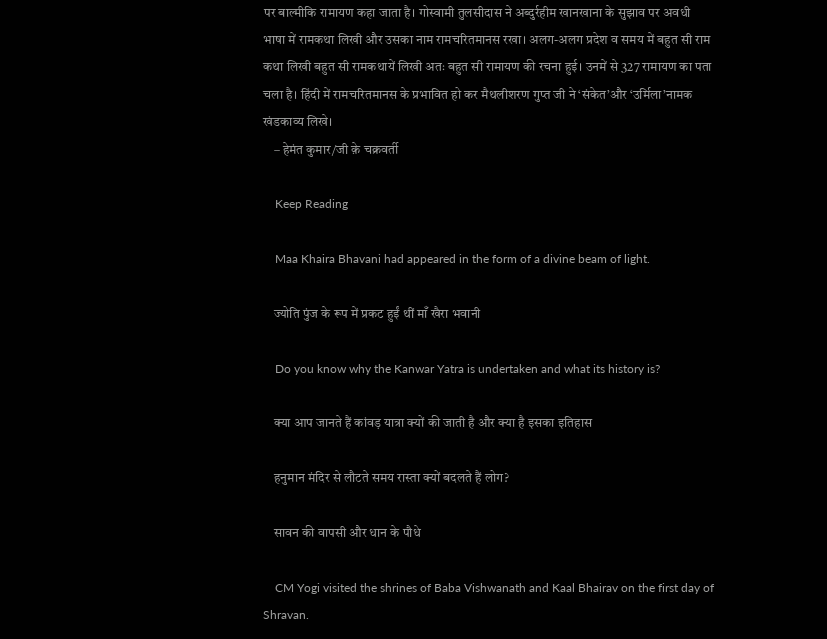पर बाल्मीकि रामायण कहा जाता है। गोस्वामी तुलसीदास ने अब्दुर्रहीम खानखाना के सुझाव पर अवधी भाषा में रामकथा लिखी और उसका नाम रामचरितमानस रखा। अलग-अलग प्रदेश व समय में बहुत सी राम कथा लिखी बहुत सी रामकथायें लिखी अतः बहुत सी रामायण की रचना हुई। उनमें से 327 रामायण का पता चला है। हिंदी में रामचरितमानस के प्रभावित हो कर मैथलीशरण गुप्त जी ने ‘संकेत’और ‘उर्मिला’नामक खंडकाव्य लिखे।
    – हेमंत कुमार/जी क़े चक्रवर्ती

    Keep Reading

    Maa Khaira Bhavani had appeared in the form of a divine beam of light.

    ज्योति पुंज के रूप में प्रकट हुईं थीं माँ खैरा भवानी

    Do you know why the Kanwar Yatra is undertaken and what its history is?

    क्या आप जानते हैं कांवड़ यात्रा क्यों की जाती है और क्या है इसका इतिहास

    हनुमान मंदिर से लौटते समय रास्ता क्यों बदलते हैं लोग?

    सावन की वापसी और धान के पौधे

    CM Yogi visited the shrines of Baba Vishwanath and Kaal Bhairav on the first day of Shravan.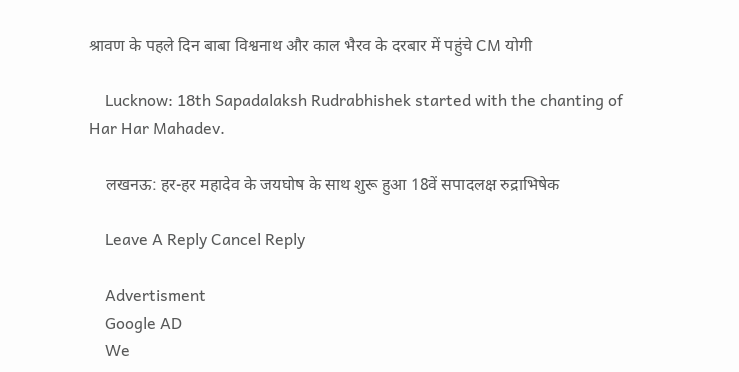श्रावण के पहले दिन बाबा विश्वनाथ और काल भैरव के दरबार में पहुंचे CM योगी

    Lucknow: 18th Sapadalaksh Rudrabhishek started with the chanting of Har Har Mahadev.

    लखनऊ: हर-हर महादेव के जयघोष के साथ शुरू हुआ 18वें सपादलक्ष रुद्राभिषेक

    Leave A Reply Cancel Reply

    Advertisment
    Google AD
    We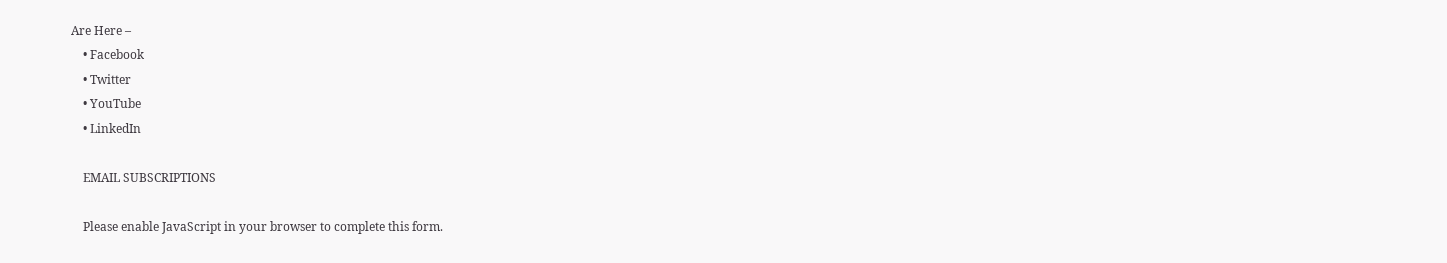Are Here –
    • Facebook
    • Twitter
    • YouTube
    • LinkedIn

    EMAIL SUBSCRIPTIONS

    Please enable JavaScript in your browser to complete this form.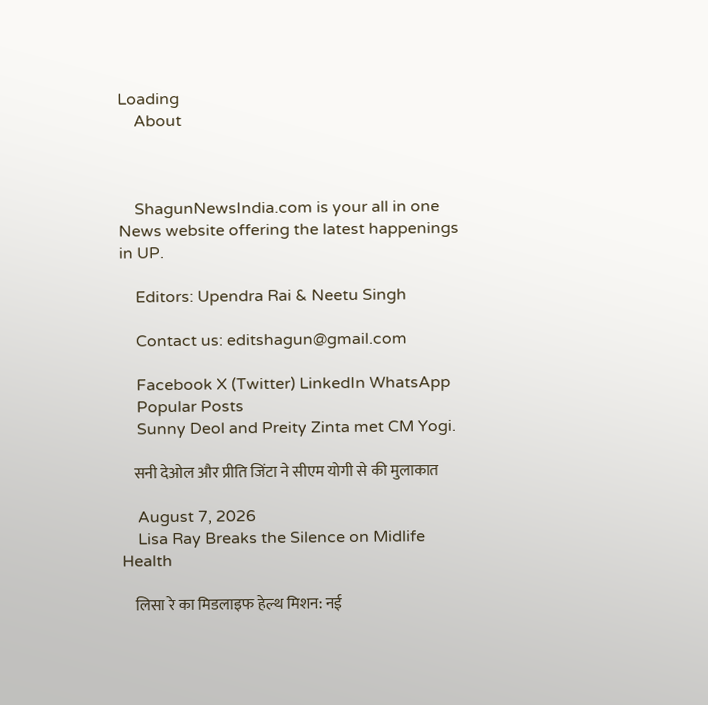Loading
    About



    ShagunNewsIndia.com is your all in one News website offering the latest happenings in UP.

    Editors: Upendra Rai & Neetu Singh

    Contact us: editshagun@gmail.com

    Facebook X (Twitter) LinkedIn WhatsApp
    Popular Posts
    Sunny Deol and Preity Zinta met CM Yogi.

    सनी देओल और प्रीति जिंटा ने सीएम योगी से की मुलाकात

    August 7, 2026
    Lisa Ray Breaks the Silence on Midlife Health

    लिसा रे का मिडलाइफ हेल्थ मिशन: नई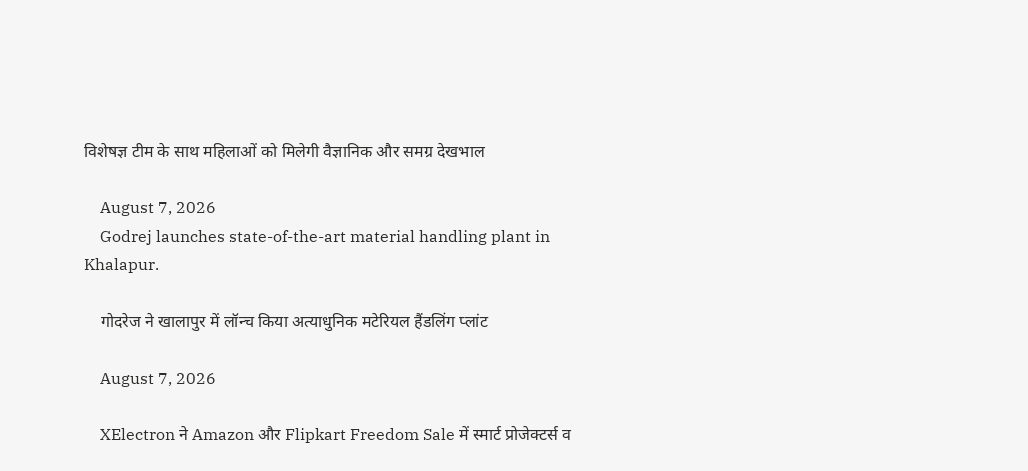विशेषज्ञ टीम के साथ महिलाओं को मिलेगी वैज्ञानिक और समग्र देखभाल

    August 7, 2026
    Godrej launches state-of-the-art material handling plant in Khalapur.

    गोदरेज ने खालापुर में लॉन्च किया अत्याधुनिक मटेरियल हैंडलिंग प्लांट

    August 7, 2026

    XElectron ने Amazon और Flipkart Freedom Sale में स्मार्ट प्रोजेक्टर्स व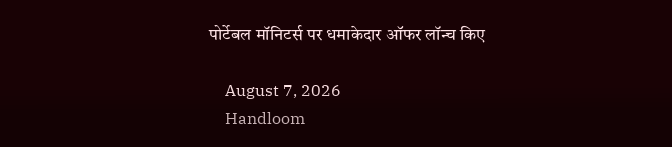पोर्टेबल मॉनिटर्स पर धमाकेदार ऑफर लॉन्च किए

    August 7, 2026
    Handloom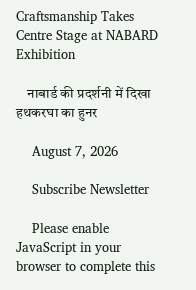Craftsmanship Takes Centre Stage at NABARD Exhibition

    नाबार्ड की प्रदर्शनी में दिखा हथकरघा का हुनर

    August 7, 2026

    Subscribe Newsletter

    Please enable JavaScript in your browser to complete this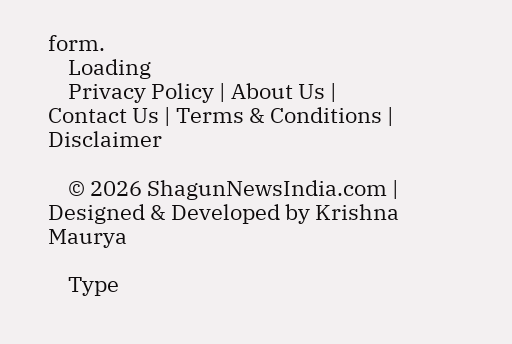form.
    Loading
    Privacy Policy | About Us | Contact Us | Terms & Conditions | Disclaimer

    © 2026 ShagunNewsIndia.com | Designed & Developed by Krishna Maurya

    Type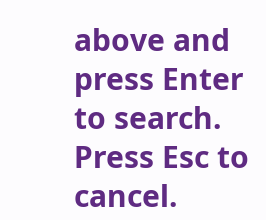above and press Enter to search. Press Esc to cancel.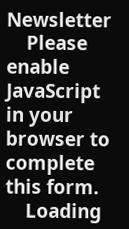Newsletter
    Please enable JavaScript in your browser to complete this form.
    Loading